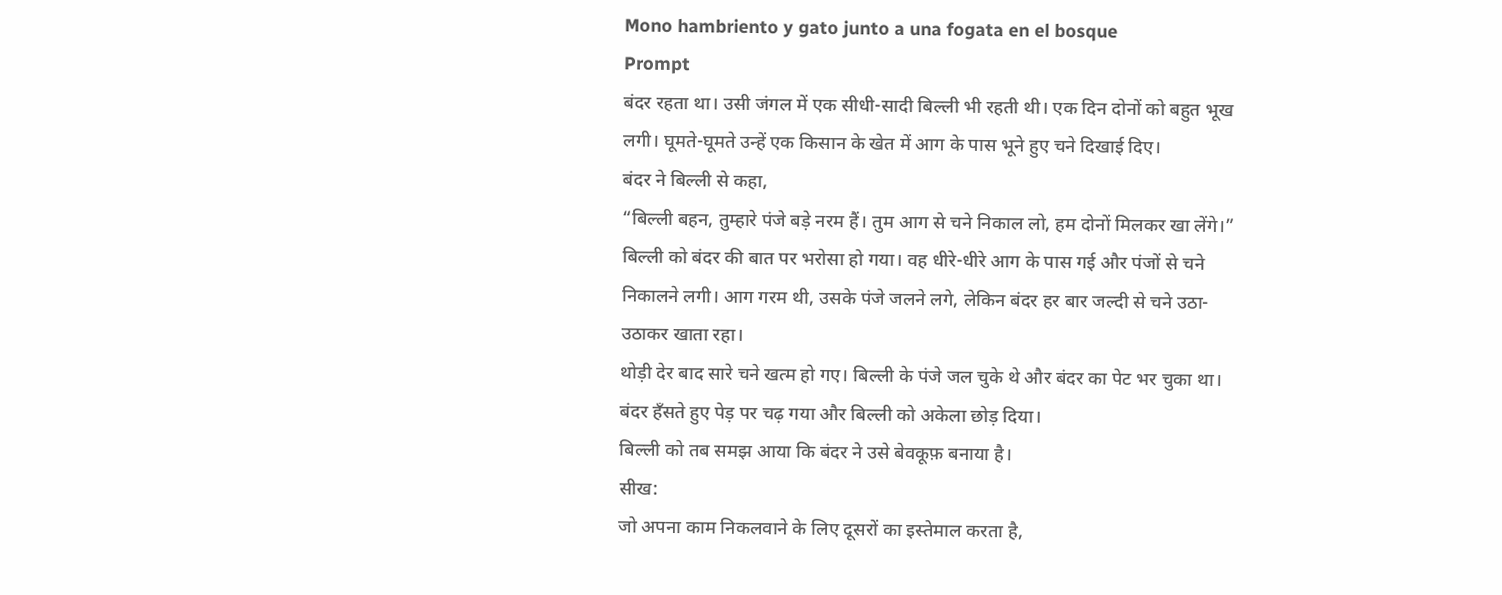Mono hambriento y gato junto a una fogata en el bosque
Prompt
बंदर रहता था। उसी जंगल में एक सीधी-सादी बिल्ली भी रहती थी। एक दिन दोनों को बहुत भूख लगी। घूमते-घूमते उन्हें एक किसान के खेत में आग के पास भूने हुए चने दिखाई दिए।
बंदर ने बिल्ली से कहा,
“बिल्ली बहन, तुम्हारे पंजे बड़े नरम हैं। तुम आग से चने निकाल लो, हम दोनों मिलकर खा लेंगे।”
बिल्ली को बंदर की बात पर भरोसा हो गया। वह धीरे-धीरे आग के पास गई और पंजों से चने निकालने लगी। आग गरम थी, उसके पंजे जलने लगे, लेकिन बंदर हर बार जल्दी से चने उठा-उठाकर खाता रहा।
थोड़ी देर बाद सारे चने खत्म हो गए। बिल्ली के पंजे जल चुके थे और बंदर का पेट भर चुका था। बंदर हँसते हुए पेड़ पर चढ़ गया और बिल्ली को अकेला छोड़ दिया।
बिल्ली को तब समझ आया कि बंदर ने उसे बेवकूफ़ बनाया है।
सीख:
जो अपना काम निकलवाने के लिए दूसरों का इस्तेमाल करता है,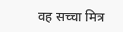वह सच्चा मित्र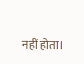नहीं होता।